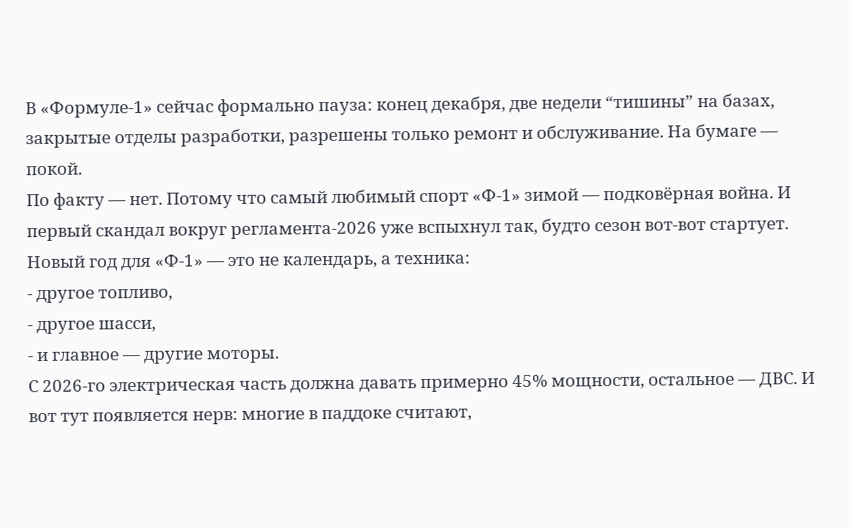В «Формуле-1» сейчас формально пауза: конец декабря, две недели “тишины” на базах, закрытые отделы разработки, разрешены только ремонт и обслуживание. На бумаге — покой.
По факту — нет. Потому что самый любимый спорт «Ф-1» зимой — подковёрная война. И первый скандал вокруг регламента-2026 уже вспыхнул так, будто сезон вот-вот стартует.
Новый год для «Ф-1» — это не календарь, а техника:
- другое топливо,
- другое шасси,
- и главное — другие моторы.
С 2026-го электрическая часть должна давать примерно 45% мощности, остальное — ДВС. И вот тут появляется нерв: многие в паддоке считают,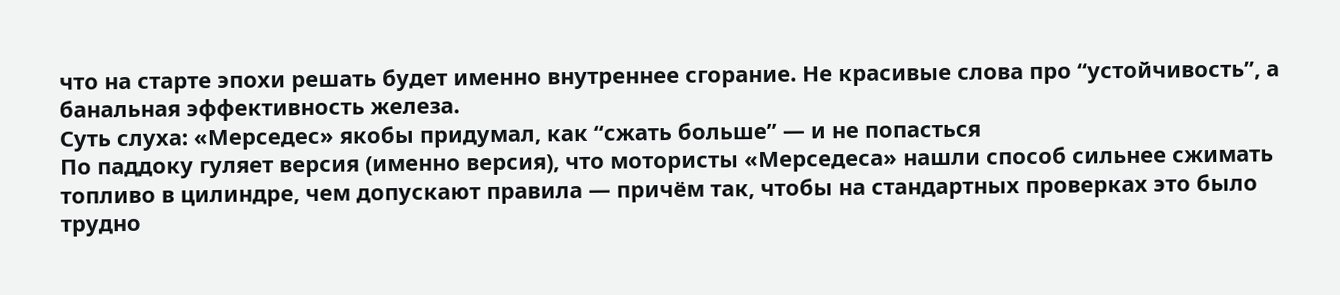что на старте эпохи решать будет именно внутреннее сгорание. Не красивые слова про “устойчивость”, а банальная эффективность железа.
Суть слуха: «Мерседес» якобы придумал, как “сжать больше” — и не попасться
По паддоку гуляет версия (именно версия), что мотористы «Мерседеса» нашли способ сильнее сжимать топливо в цилиндре, чем допускают правила — причём так, чтобы на стандартных проверках это было трудно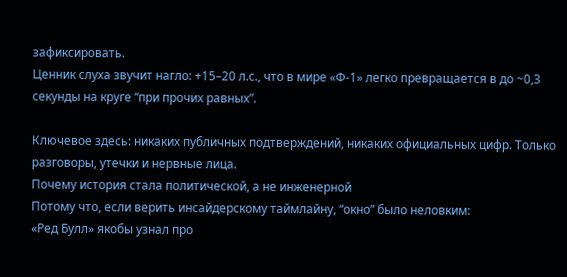зафиксировать.
Ценник слуха звучит нагло: +15–20 л.с., что в мире «Ф-1» легко превращается в до ~0,3 секунды на круге “при прочих равных”.

Ключевое здесь: никаких публичных подтверждений, никаких официальных цифр. Только разговоры, утечки и нервные лица.
Почему история стала политической, а не инженерной
Потому что, если верить инсайдерскому таймлайну, “окно” было неловким:
«Ред Булл» якобы узнал про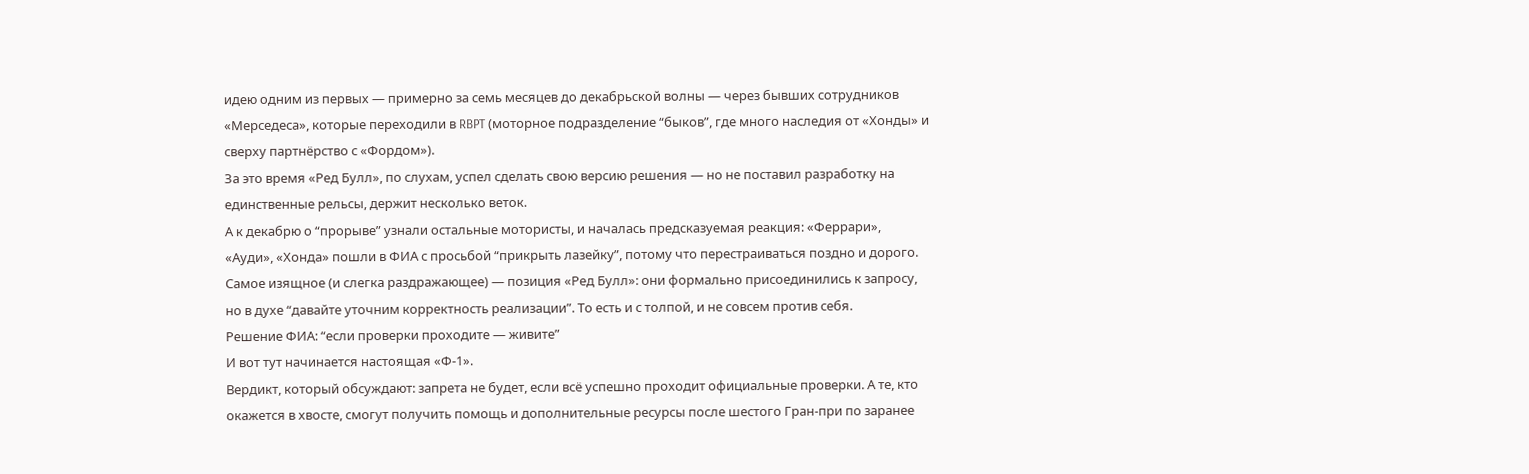идею одним из первых — примерно за семь месяцев до декабрьской волны — через бывших сотрудников «Мерседеса», которые переходили в RBPT (моторное подразделение “быков”, где много наследия от «Хонды» и сверху партнёрство с «Фордом»).
За это время «Ред Булл», по слухам, успел сделать свою версию решения — но не поставил разработку на единственные рельсы, держит несколько веток.
А к декабрю о “прорыве” узнали остальные мотористы, и началась предсказуемая реакция: «Феррари», «Ауди», «Хонда» пошли в ФИА с просьбой “прикрыть лазейку”, потому что перестраиваться поздно и дорого.
Самое изящное (и слегка раздражающее) — позиция «Ред Булл»: они формально присоединились к запросу, но в духе “давайте уточним корректность реализации”. То есть и с толпой, и не совсем против себя.
Решение ФИА: “если проверки проходите — живите”
И вот тут начинается настоящая «Ф-1».
Вердикт, который обсуждают: запрета не будет, если всё успешно проходит официальные проверки. А те, кто окажется в хвосте, смогут получить помощь и дополнительные ресурсы после шестого Гран-при по заранее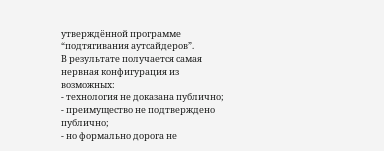утверждённой программе “подтягивания аутсайдеров”.
В результате получается самая нервная конфигурация из возможных:
- технология не доказана публично;
- преимущество не подтверждено публично;
- но формально дорога не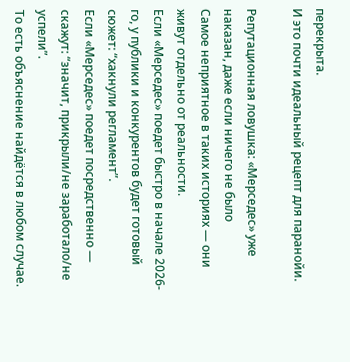перекрыта.
И это почти идеальный рецепт для паранойи.

Репутационная ловушка: «Мерседес» уже наказан, даже если ничего не было
Самое неприятное в таких историях — они живут отдельно от реальности.
Если «Мерседес» поедет быстро в начале 2026-го, у публики и конкурентов будет готовый сюжет: “хакнули регламент”.
Если «Мерседес» поедет посредственно — скажут: “значит, прикрыли/не заработало/не успели”.
То есть объяснение найдётся в любом случае.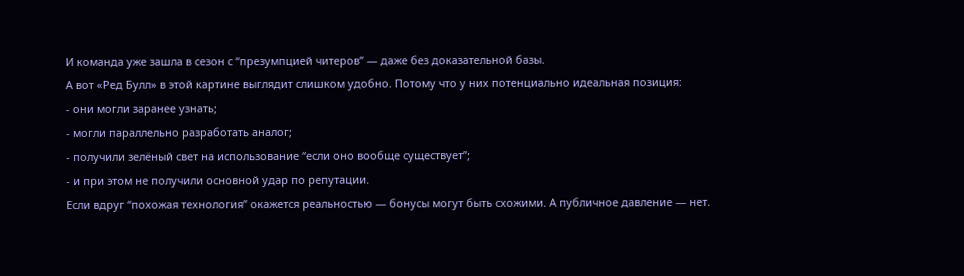И команда уже зашла в сезон с “презумпцией читеров” — даже без доказательной базы.
А вот «Ред Булл» в этой картине выглядит слишком удобно. Потому что у них потенциально идеальная позиция:
- они могли заранее узнать;
- могли параллельно разработать аналог;
- получили зелёный свет на использование “если оно вообще существует”;
- и при этом не получили основной удар по репутации.
Если вдруг “похожая технология” окажется реальностью — бонусы могут быть схожими. А публичное давление — нет.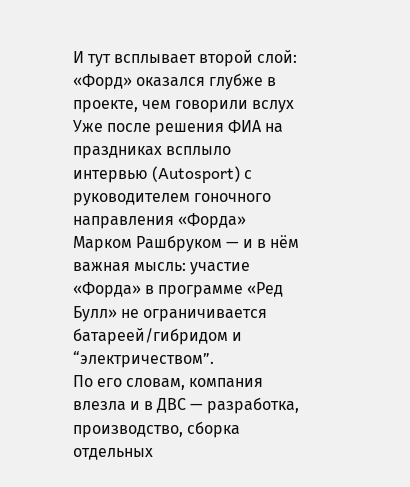И тут всплывает второй слой: «Форд» оказался глубже в проекте, чем говорили вслух
Уже после решения ФИА на праздниках всплыло интервью (Autosport) с руководителем гоночного направления «Форда» Марком Рашбруком — и в нём важная мысль: участие «Форда» в программе «Ред Булл» не ограничивается батареей/гибридом и “электричеством”.
По его словам, компания влезла и в ДВС — разработка, производство, сборка отдельных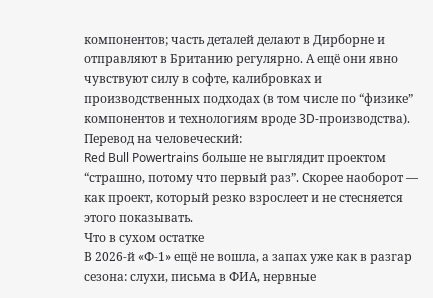компонентов; часть деталей делают в Дирборне и отправляют в Британию регулярно. А ещё они явно чувствуют силу в софте, калибровках и производственных подходах (в том числе по “физике” компонентов и технологиям вроде 3D-производства).
Перевод на человеческий:
Red Bull Powertrains больше не выглядит проектом “страшно, потому что первый раз”. Скорее наоборот — как проект, который резко взрослеет и не стесняется этого показывать.
Что в сухом остатке
В 2026-й «Ф-1» ещё не вошла, а запах уже как в разгар сезона: слухи, письма в ФИА, нервные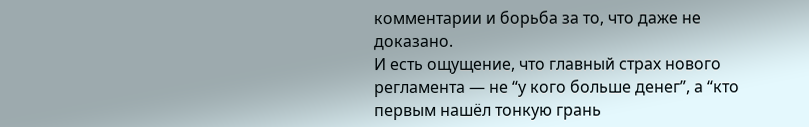комментарии и борьба за то, что даже не доказано.
И есть ощущение, что главный страх нового регламента — не “у кого больше денег”, а “кто первым нашёл тонкую грань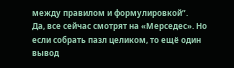между правилом и формулировкой”.
Да, все сейчас смотрят на «Мерседес». Но если собрать пазл целиком, то ещё один вывод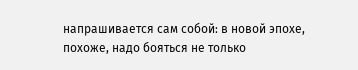напрашивается сам собой: в новой эпохе, похоже, надо бояться не только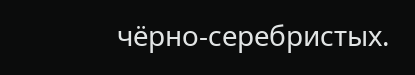чёрно‑серебристых.